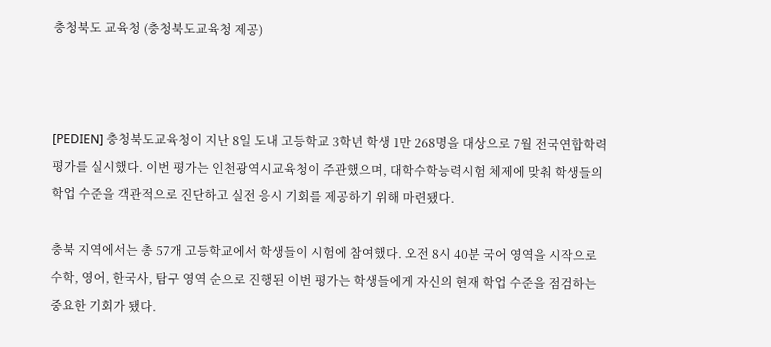충청북도 교육청 (충청북도교육청 제공)



[PEDIEN] 충청북도교육청이 지난 8일 도내 고등학교 3학년 학생 1만 268명을 대상으로 7월 전국연합학력평가를 실시했다. 이번 평가는 인천광역시교육청이 주관했으며, 대학수학능력시험 체제에 맞춰 학생들의 학업 수준을 객관적으로 진단하고 실전 응시 기회를 제공하기 위해 마련됐다.

충북 지역에서는 총 57개 고등학교에서 학생들이 시험에 참여했다. 오전 8시 40분 국어 영역을 시작으로 수학, 영어, 한국사, 탐구 영역 순으로 진행된 이번 평가는 학생들에게 자신의 현재 학업 수준을 점검하는 중요한 기회가 됐다.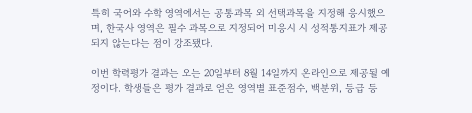특히 국어와 수학 영역에서는 공통과목 외 선택과목을 지정해 응시했으며, 한국사 영역은 필수 과목으로 지정되어 미응시 시 성적통지표가 제공되지 않는다는 점이 강조됐다.

이번 학력평가 결과는 오는 20일부터 8월 14일까지 온라인으로 제공될 예정이다. 학생들은 평가 결과로 얻은 영역별 표준점수, 백분위, 등급 등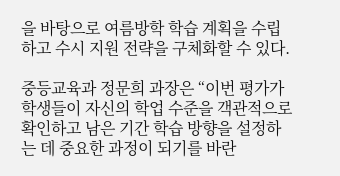을 바탕으로 여름방학 학습 계획을 수립하고 수시 지원 전략을 구체화할 수 있다.

중등교육과 정문희 과장은 “이번 평가가 학생들이 자신의 학업 수준을 객관적으로 확인하고 남은 기간 학습 방향을 설정하는 데 중요한 과정이 되기를 바란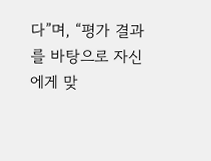다”며, “평가 결과를 바탕으로 자신에게 맞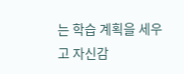는 학습 계획을 세우고 자신감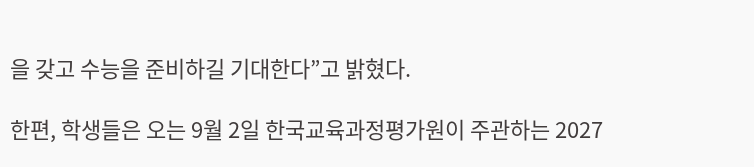을 갖고 수능을 준비하길 기대한다”고 밝혔다.

한편, 학생들은 오는 9월 2일 한국교육과정평가원이 주관하는 2027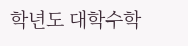학년도 대학수학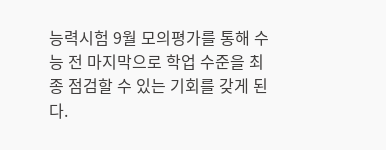능력시험 9월 모의평가를 통해 수능 전 마지막으로 학업 수준을 최종 점검할 수 있는 기회를 갖게 된다.